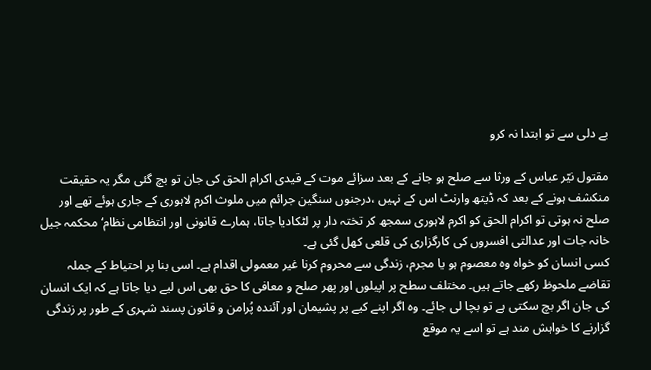بے دلی سے تو ابتدا نہ کرو

مقتول نیّر عباس کے ورثا سے صلح ہو جانے کے بعد سزائے موت کے قیدی اکرام الحق کی جان تو بچ گئی مگر یہ حقیقت منکشف ہونے کے بعد کہ ڈیتھ وارنٹ اس کے نہیں ،درجنوں سنگین جرائم میں ملوث اکرم لاہوری کے جاری ہوئے تھے اور صلح نہ ہوتی تو اکرام الحق کو اکرم لاہوری سمجھ کر تختہ دار پر لٹکادیا جاتا، ہمارے قانونی اور انتظامی نظام‘ محکمہ جیل خانہ جات اور عدالتی افسروں کی کارگزاری کی قلعی کھل گئی ہے۔
کسی انسان کو خواہ وہ معصوم ہو یا مجرم، زندگی سے محروم کرنا غیر معمولی اقدام ہے۔ اسی بنا پر احتیاط کے جملہ تقاضے ملحوظ رکھے جاتے ہیں۔ مختلف سطح پر اپیلوں اور پھر صلح و معافی کا حق بھی اس لیے دیا جاتا ہے کہ ایک انسان کی جان اگر بچ سکتی ہے تو بچا لی جائے۔ وہ اگر اپنے کیے پر پشیمان اور آئندہ پُرامن و قانون پسند شہری کے طور پر زندگی گزارنے کا خواہش مند ہے تو اسے یہ موقع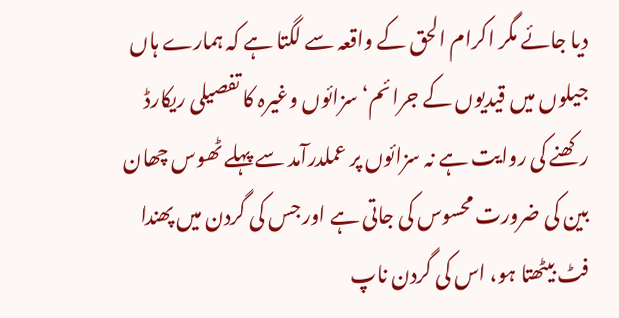دیا جائے مگر اکرام الحق کے واقعہ سے لگتا ہے کہ ہمارے ہاں جیلوں میں قیدیوں کے جرائم‘ سزائوں وغیرہ کا تفصیلی ریکارڈ رکھنے کی روایت ہے نہ سزائوں پر عملدرآمد سے پہلے ٹھوس چھان بین کی ضرورت محسوس کی جاتی ہے اور جس کی گردن میں پھندا فٹ بیٹھتا ہو، اس کی گردن ناپ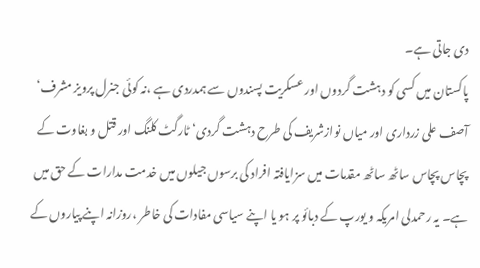دی جاتی ہے۔
پاکستان میں کسی کو دہشت گردوں اور عسکریت پسندوں سے ہمدردی ہے ،نہ کوئی جنرل پرویز مشرف‘ آصف علی زرداری اور میاں نوازشریف کی طرح دہشت گردی‘ ٹارگٹ کلنگ اور قتل و بغاوت کے پچاس پچاس ساٹھ ساٹھ مقدمات میں سزایافتہ افراد کی برسوں جیلوں میں خدمت مدارات کے حق میں ہے۔ یہ رحمدلی امریکہ و یورپ کے دبائو پر ہو یا اپنے سیاسی مفادات کی خاطر ،روزانہ اپنے پیاروں کے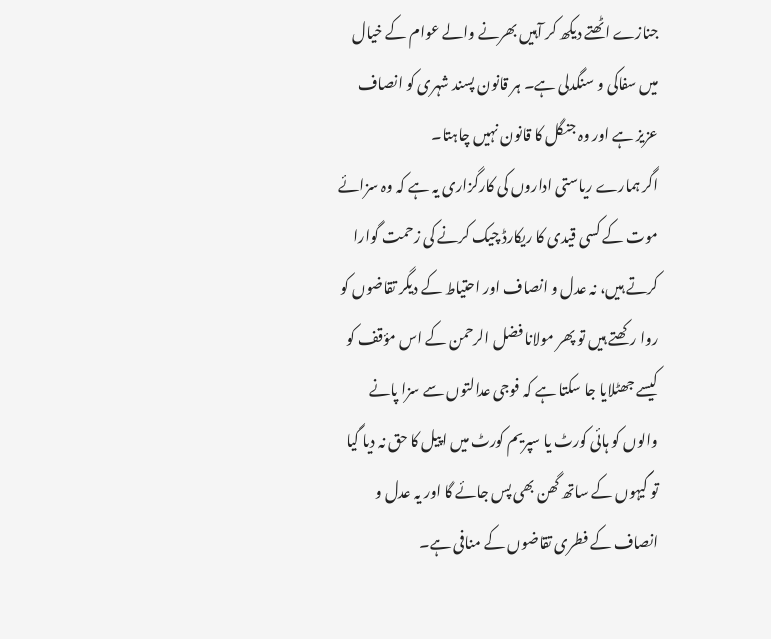جنازے اٹھتے دیکھ کر آہیں بھرنے والے عوام کے خیال میں سفاکی و سنگدلی ہے۔ ہر قانون پسند شہری کو انصاف عزیز ہے اور وہ جنگل کا قانون نہیں چاہتا۔
اگر ہمارے ریاستی اداروں کی کارگزاری یہ ہے کہ وہ سزائے موت کے کسی قیدی کا ریکارڈ چیک کرنے کی زحمت گوارا کرتے ہیں، نہ عدل و انصاف اور احتیاط کے دیگر تقاضوں کو روا رکھتے ہیں تو پھر مولانا فضل الرحمن کے اس مؤقف کو کیسے جھٹلایا جا سکتا ہے کہ فوجی عدالتوں سے سزا پانے والوں کو ہائی کورٹ یا سپریم کورٹ میں اپیل کا حق نہ دیا گیا تو گیہوں کے ساتھ گھن بھی پس جائے گا اور یہ عدل و انصاف کے فطری تقاضوں کے منافی ہے۔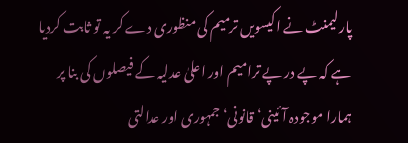پارلیمنٹ نے اکیسویں ترمیم کی منظوری دے کر یہ تو ثابت کردیا ہے کہ پے در پے ترامیم اور اعلیٰ عدلیہ کے فیصلوں کی بنا پر ہمارا موجودہ آئینی‘ قانونی‘ جمہوری اور عدالتی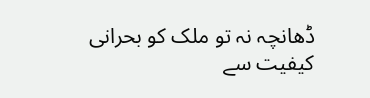ڈھانچہ نہ تو ملک کو بحرانی کیفیت سے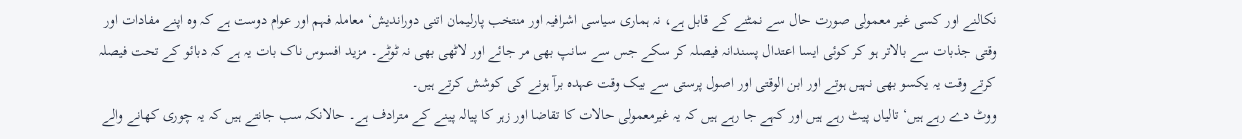نکالنے اور کسی غیر معمولی صورت حال سے نمٹنے کے قابل ہے، نہ ہماری سیاسی اشرافیہ اور منتخب پارلیمان اتنی دوراندیش‘ معاملہ فہم اور عوام دوست ہے کہ وہ اپنے مفادات اور وقتی جذبات سے بالاتر ہو کر کوئی ایسا اعتدال پسندانہ فیصلہ کر سکے جس سے سانپ بھی مر جائے اور لاٹھی بھی نہ ٹوٹے۔ مزید افسوس ناک بات یہ ہے کہ دبائو کے تحت فیصلہ کرتے وقت یہ یکسو بھی نہیں ہوتے اور ابن الوقتی اور اصول پرستی سے بیک وقت عہدہ برآ ہونے کی کوشش کرتے ہیں۔
ووٹ دے رہے ہیں‘ تالیاں پیٹ رہے ہیں اور کہے جا رہے ہیں کہ یہ غیرمعمولی حالات کا تقاضا اور زہر کا پیالہ پینے کے مترادف ہے۔ حالانکہ سب جانتے ہیں کہ یہ چوری کھانے والے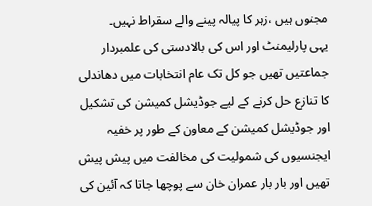مجنوں ہیں ،زہر کا پیالہ پینے والے سقراط نہیں۔
یہی پارلیمنٹ اور اس کی بالادستی کی علمبردار جماعتیں تھیں جو کل تک عام انتخابات میں دھاندلی کا تنازع حل کرنے کے لیے جوڈیشل کمیشن کی تشکیل اور جوڈیشل کمیشن کے معاون کے طور پر خفیہ ایجنسیوں کی شمولیت کی مخالفت میں پیش پیش تھیں اور بار بار عمران خان سے پوچھا جاتا کہ آئین کی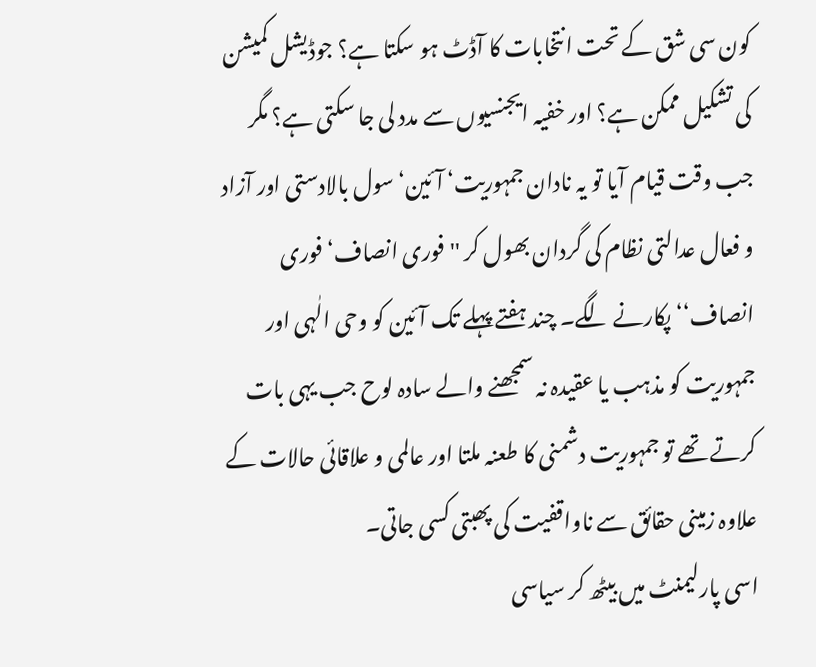کون سی شق کے تحت انتخابات کا آڈٹ ہو سکتا ہے؟ جوڈیشل کمیشن کی تشکیل ممکن ہے؟ اور خفیہ ایجنسیوں سے مدد لی جا سکتی ہے؟ مگر جب وقت قیام آیا تو یہ نادان جمہوریت‘ آئین‘ سول بالادستی اور آزاد و فعال عدالتی نظام کی گردان بھول کر ''فوری انصاف‘ فوری انصاف‘‘ پکارنے لگے۔ چند ہفتے پہلے تک آئین کو وحی الٰہی اور جمہوریت کو مذہب یا عقیدہ نہ سمجھنے والے سادہ لوح جب یہی بات کرتے تھے تو جمہوریت دشمنی کا طعنہ ملتا اور عالمی و علاقائی حالات کے علاوہ زمینی حقائق سے ناواقفیت کی پھبتی کسی جاتی۔
اسی پارلیمنٹ میں بیٹھ کر سیاسی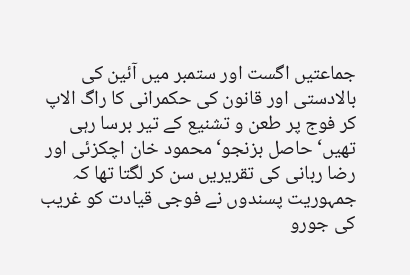جماعتیں اگست اور ستمبر میں آئین کی بالادستی اور قانون کی حکمرانی کا راگ الاپ کر فوج پر طعن و تشنیع کے تیر برسا رہی تھیں‘ حاصل بزنجو‘ محمود خان اچکزئی اور رضا ربانی کی تقریریں سن کر لگتا تھا کہ جمہوریت پسندوں نے فوجی قیادت کو غریب کی جورو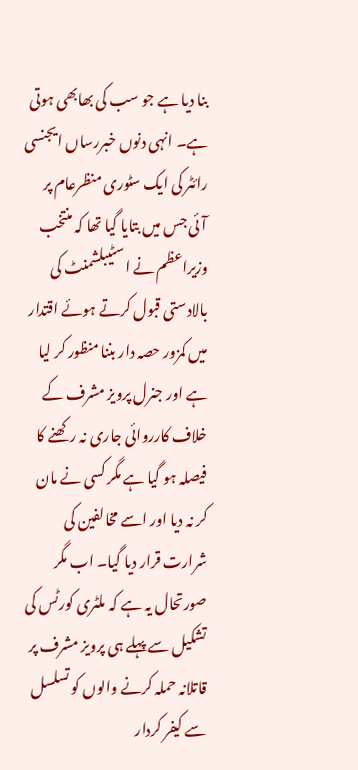بنا دیا ہے جو سب کی بھابھی ہوتی ہے۔ انہی دنوں خبررساں ایجنسی رائٹر کی ایک سٹوری منظرعام پر آئی جس میں بتایا گیا تھا کہ منتخب وزیراعظم نے اسٹیبلشمنٹ کی بالادستی قبول کرتے ہوئے اقتدار میں کمزور حصہ دار بننا منظور کر لیا ہے اور جنرل پرویز مشرف کے خلاف کارروائی جاری نہ رکھنے کا فیصلہ ہو گیا ہے مگر کسی نے مان کر نہ دیا اور اسے مخالفین کی شرارت قرار دیا گیا۔ اب مگر صورتحال یہ ہے کہ ملٹری کورٹس کی تشکیل سے پہلے ہی پرویز مشرف پر قاتلانہ حملہ کرنے والوں کو تسلسل سے کیفر کردار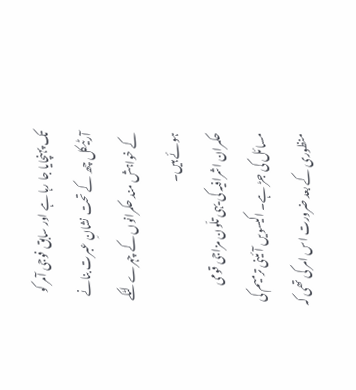تک پہنچایا جا رہا ہے اور سابق فوجی آمر کو آرٹیکل چھ کے تحت نشانِ عبرت بنانے کے خواہش مند حکمرانوں کے چہرے لٹکے ہوئے ہیں۔
حکمران اشرافیہ کی یہی تلّون مزاجی قومی مسائل کی جڑ ہے۔ اکیسویں آئینی ترمیم کی منظوری کے بعد ضرورت اس امر کی تھی کہ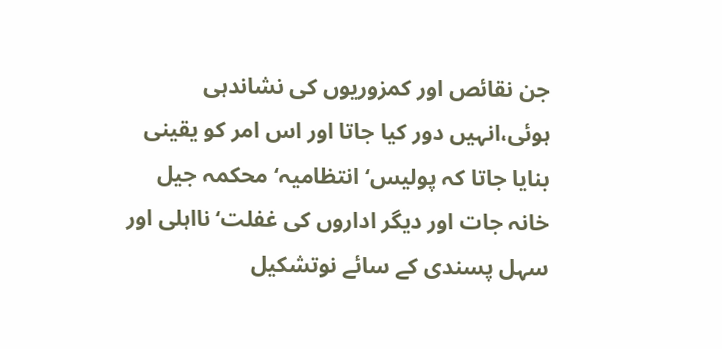جن نقائص اور کمزوریوں کی نشاندہی ہوئی،انہیں دور کیا جاتا اور اس امر کو یقینی بنایا جاتا کہ پولیس‘ انتظامیہ‘ محکمہ جیل خانہ جات اور دیگر اداروں کی غفلت‘ نااہلی اور سہل پسندی کے سائے نوتشکیل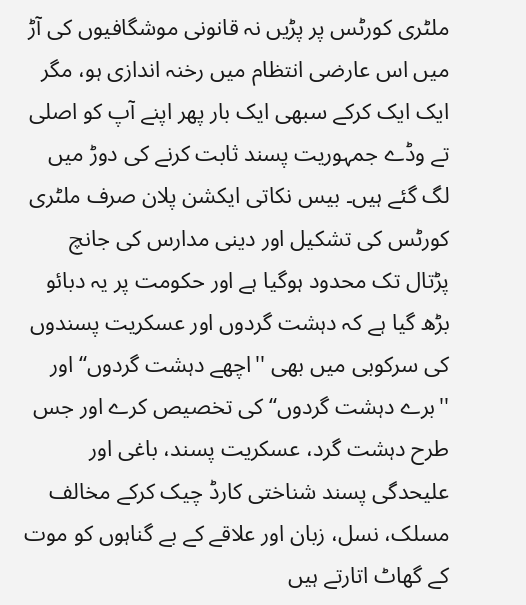ملٹری کورٹس پر پڑیں نہ قانونی موشگافیوں کی آڑ میں اس عارضی انتظام میں رخنہ اندازی ہو، مگر ایک ایک کرکے سبھی ایک بار پھر اپنے آپ کو اصلی تے وڈے جمہوریت پسند ثابت کرنے کی دوڑ میں لگ گئے ہیں۔ بیس نکاتی ایکشن پلان صرف ملٹری کورٹس کی تشکیل اور دینی مدارس کی جانچ پڑتال تک محدود ہوگیا ہے اور حکومت پر یہ دبائو بڑھ گیا ہے کہ دہشت گردوں اور عسکریت پسندوں کی سرکوبی میں بھی ''اچھے دہشت گردوں‘‘ اور ''برے دہشت گردوں‘‘ کی تخصیص کرے اور جس طرح دہشت گرد، عسکریت پسند، باغی اور علیحدگی پسند شناختی کارڈ چیک کرکے مخالف مسلک، نسل، زبان اور علاقے کے بے گناہوں کو موت کے گھاٹ اتارتے ہیں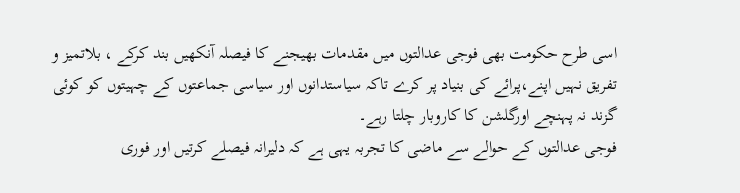اسی طرح حکومت بھی فوجی عدالتوں میں مقدمات بھیجنے کا فیصلہ آنکھیں بند کرکے ، بلاتمیز و تفریق نہیں اپنے،پرائے کی بنیاد پر کرے تاکہ سیاستدانوں اور سیاسی جماعتوں کے چہیتوں کو کوئی گزند نہ پہنچے اورگلشن کا کاروبار چلتا رہے۔
فوجی عدالتوں کے حوالے سے ماضی کا تجربہ یہی ہے کہ دلیرانہ فیصلے کرتیں اور فوری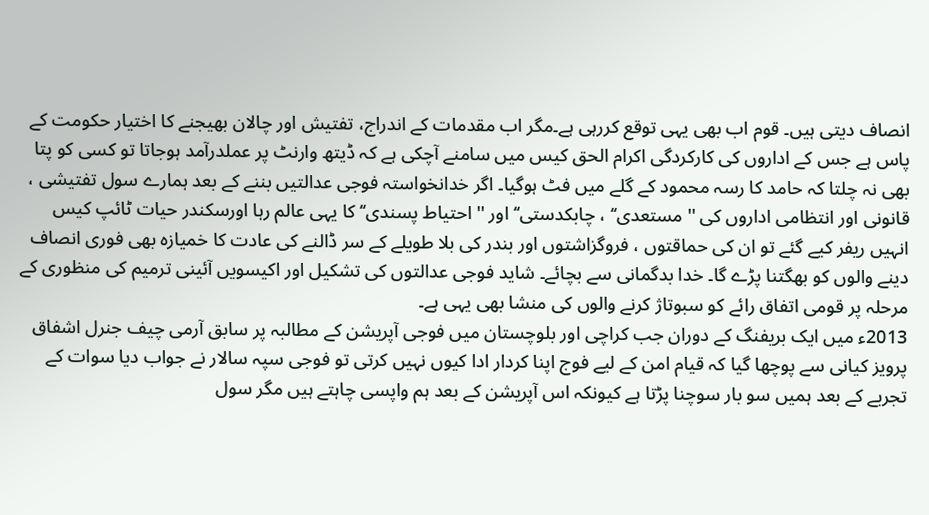انصاف دیتی ہیں۔ قوم اب بھی یہی توقع کررہی ہے۔مگر اب مقدمات کے اندراج، تفتیش اور چالان بھیجنے کا اختیار حکومت کے پاس ہے جس کے اداروں کی کارکردگی اکرام الحق کیس میں سامنے آچکی ہے کہ ڈیتھ وارنٹ پر عملدرآمد ہوجاتا تو کسی کو پتا بھی نہ چلتا کہ حامد کا رسہ محمود کے گلے میں فٹ ہوگیا۔ اگر خدانخواستہ فوجی عدالتیں بننے کے بعد ہمارے سول تفتیشی ، قانونی اور انتظامی اداروں کی '' مستعدی‘‘ ، چابکدستی‘‘ اور '' احتیاط پسندی‘‘ کا یہی عالم رہا اورسکندر حیات ٹائپ کیس انہیں ریفر کیے گئے تو ان کی حماقتوں ، فروگزاشتوں اور بندر کی بلا طویلے کے سر ڈالنے کی عادت کا خمیازہ بھی فوری انصاف دینے والوں کو بھگتنا پڑے گا۔ خدا بدگمانی سے بچائے۔ شاید فوجی عدالتوں کی تشکیل اور اکیسویں آئینی ترمیم کی منظوری کے مرحلہ پر قومی اتفاق رائے کو سبوتاژ کرنے والوں کی منشا بھی یہی ہے۔
2013ء میں ایک بریفنگ کے دوران جب کراچی اور بلوچستان میں فوجی آپریشن کے مطالبہ پر سابق آرمی چیف جنرل اشفاق پرویز کیانی سے پوچھا گیا کہ قیام امن کے لیے فوج اپنا کردار ادا کیوں نہیں کرتی تو فوجی سپہ سالار نے جواب دیا سوات کے تجربے کے بعد ہمیں سو بار سوچنا پڑتا ہے کیونکہ اس آپریشن کے بعد ہم واپسی چاہتے ہیں مگر سول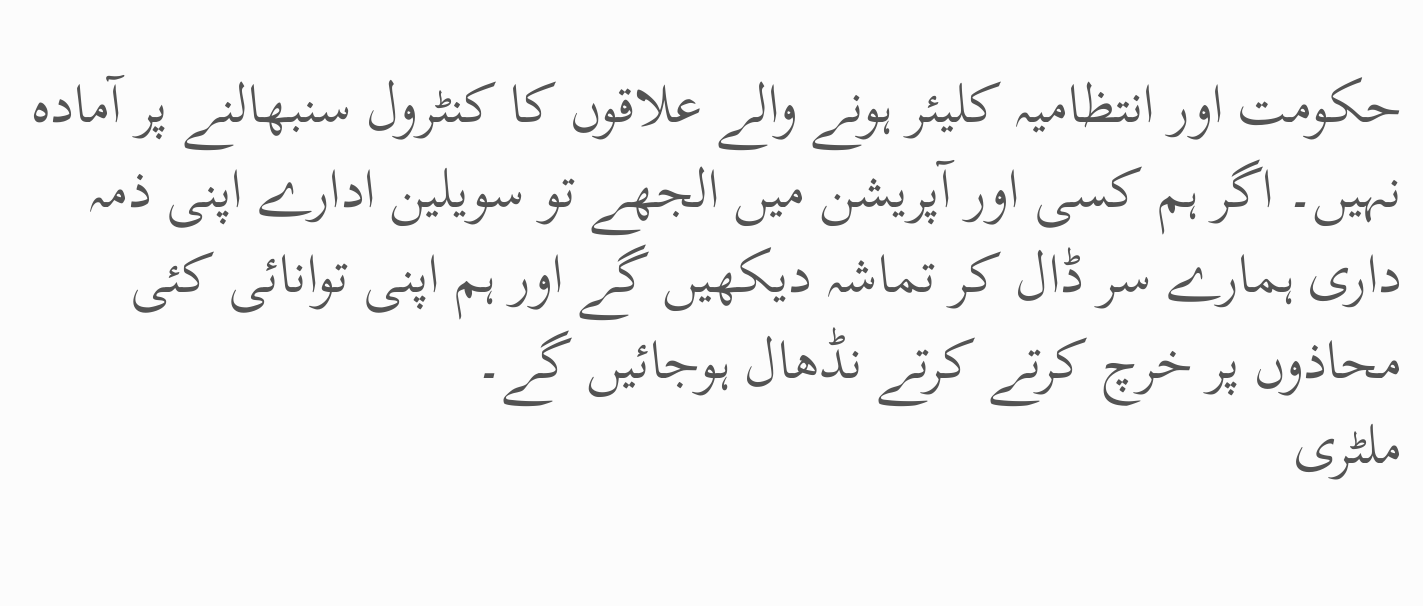حکومت اور انتظامیہ کلیئر ہونے والے علاقوں کا کنٹرول سنبھالنے پر آمادہ نہیں۔ اگر ہم کسی اور آپریشن میں الجھے تو سویلین ادارے اپنی ذمہ داری ہمارے سر ڈال کر تماشہ دیکھیں گے اور ہم اپنی توانائی کئی محاذوں پر خرچ کرتے کرتے نڈھال ہوجائیں گے۔
ملٹری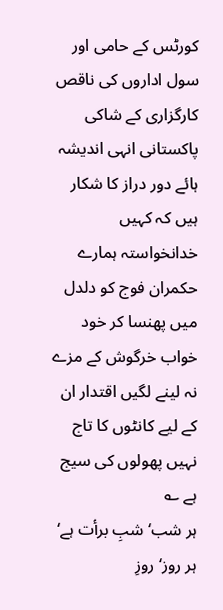کورٹس کے حامی اور سول اداروں کی ناقص کارگزاری کے شاکی پاکستانی انہی اندیشہ ہائے دور دراز کا شکار ہیں کہ کہیں خدانخواستہ ہمارے حکمران فوج کو دلدل میں پھنسا کر خود خواب خرگوش کے مزے نہ لینے لگیں اقتدار ان کے لیے کانٹوں کا تاج نہیں پھولوں کی سیج ہے ؎
ہر شب‘ شبِ برأت ہے‘ ہر روز‘ روزِ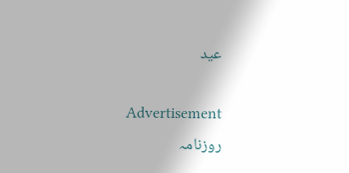عید

Advertisement
روزنامہ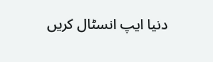دنیا ایپ انسٹال کریں